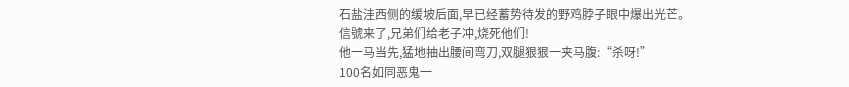石盐洼西侧的缓坡后面,早已经蓄势待发的野鸡脖子眼中爆出光芒。
信號来了,兄弟们给老子冲,烧死他们!
他一马当先,猛地抽出腰间弯刀,双腿狠狠一夹马腹:“杀呀!”
100名如同恶鬼一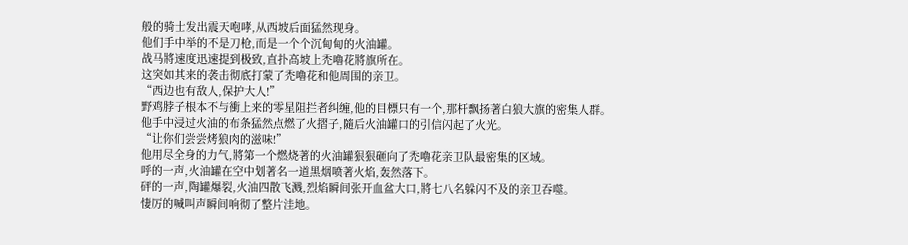般的骑士发出震天咆哮,从西坡后面猛然现身。
他们手中举的不是刀枪,而是一个个沉甸甸的火油罐。
战马將速度迅速提到极致,直扑高坡上禿嚕花將旗所在。
这突如其来的袭击彻底打蒙了禿嚕花和他周围的亲卫。
“西边也有敌人,保护大人!”
野鸡脖子根本不与衝上来的零星阻拦者纠缠,他的目標只有一个,那杆飘扬著白狼大旗的密集人群。
他手中浸过火油的布条猛然点燃了火摺子,隨后火油罐口的引信闪起了火光。
“让你们尝尝烤狼肉的滋味!”
他用尽全身的力气,將第一个燃烧著的火油罐狠狠砸向了禿嚕花亲卫队最密集的区域。
呼的一声,火油罐在空中划著名一道黑烟喷著火焰,轰然落下。
砰的一声,陶罐爆裂,火油四散飞溅,烈焰瞬间张开血盆大口,將七八名躲闪不及的亲卫吞噬。
悽厉的喊叫声瞬间响彻了整片洼地。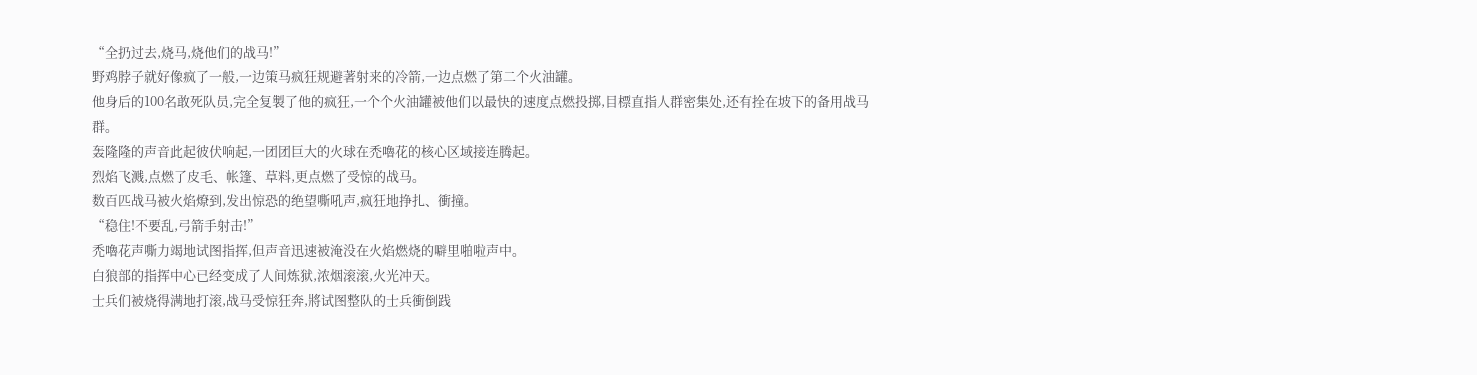“全扔过去,烧马,烧他们的战马!”
野鸡脖子就好像疯了一般,一边策马疯狂规避著射来的冷箭,一边点燃了第二个火油罐。
他身后的100名敢死队员,完全复製了他的疯狂,一个个火油罐被他们以最快的速度点燃投掷,目標直指人群密集处,还有拴在坡下的备用战马群。
轰隆隆的声音此起彼伏响起,一团团巨大的火球在禿嚕花的核心区域接连腾起。
烈焰飞溅,点燃了皮毛、帐篷、草料,更点燃了受惊的战马。
数百匹战马被火焰燎到,发出惊恐的绝望嘶吼声,疯狂地挣扎、衝撞。
“稳住!不要乱,弓箭手射击!”
禿嚕花声嘶力竭地试图指挥,但声音迅速被淹没在火焰燃烧的噼里啪啦声中。
白狼部的指挥中心已经变成了人间炼狱,浓烟滚滚,火光冲天。
士兵们被烧得满地打滚,战马受惊狂奔,將试图整队的士兵衝倒践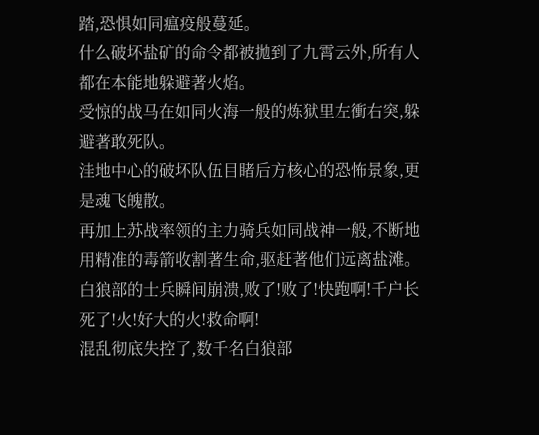踏,恐惧如同瘟疫般蔓延。
什么破坏盐矿的命令都被拋到了九霄云外,所有人都在本能地躲避著火焰。
受惊的战马在如同火海一般的炼狱里左衝右突,躲避著敢死队。
洼地中心的破坏队伍目睹后方核心的恐怖景象,更是魂飞魄散。
再加上苏战率领的主力骑兵如同战神一般,不断地用精准的毒箭收割著生命,驱赶著他们远离盐滩。
白狼部的士兵瞬间崩溃,败了!败了!快跑啊!千户长死了!火!好大的火!救命啊!
混乱彻底失控了,数千名白狼部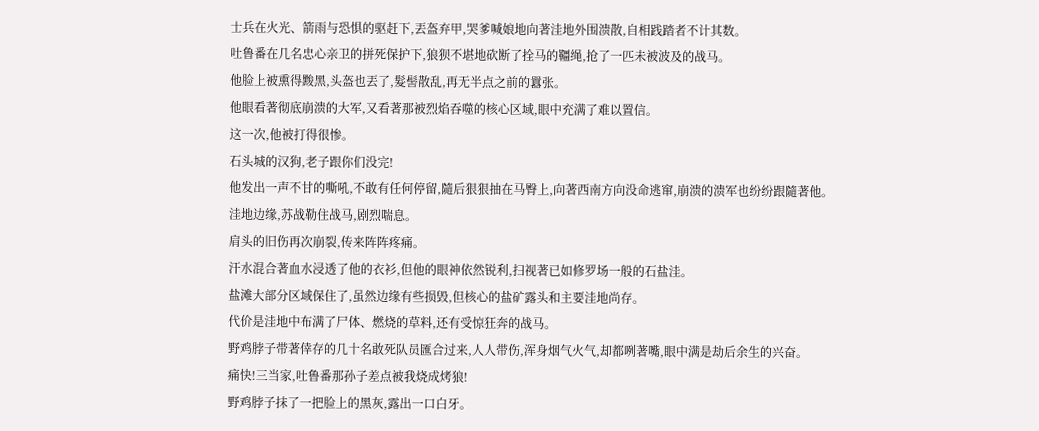士兵在火光、箭雨与恐惧的驱赶下,丟盔弃甲,哭爹喊娘地向著洼地外围溃散,自相践踏者不计其数。
吐鲁番在几名忠心亲卫的拼死保护下,狼狈不堪地砍断了拴马的韁绳,抢了一匹未被波及的战马。
他脸上被熏得黢黑,头盔也丟了,髮髻散乱,再无半点之前的囂张。
他眼看著彻底崩溃的大军,又看著那被烈焰吞噬的核心区域,眼中充满了难以置信。
这一次,他被打得很惨。
石头城的汉狗,老子跟你们没完!
他发出一声不甘的嘶吼,不敢有任何停留,隨后狠狠抽在马臀上,向著西南方向没命逃窜,崩溃的溃军也纷纷跟隨著他。
洼地边缘,苏战勒住战马,剧烈喘息。
肩头的旧伤再次崩裂,传来阵阵疼痛。
汗水混合著血水浸透了他的衣衫,但他的眼神依然锐利,扫视著已如修罗场一般的石盐洼。
盐滩大部分区域保住了,虽然边缘有些损毁,但核心的盐矿露头和主要洼地尚存。
代价是洼地中布满了尸体、燃烧的草料,还有受惊狂奔的战马。
野鸡脖子带著倖存的几十名敢死队员匯合过来,人人带伤,浑身烟气火气,却都咧著嘴,眼中满是劫后余生的兴奋。
痛快!三当家,吐鲁番那孙子差点被我烧成烤狼!
野鸡脖子抹了一把脸上的黑灰,露出一口白牙。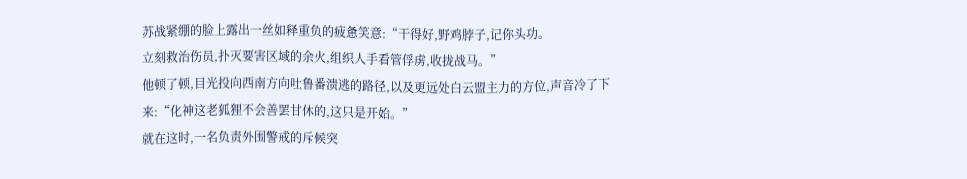苏战紧绷的脸上露出一丝如释重负的疲惫笑意:“干得好,野鸡脖子,记你头功。
立刻救治伤员,扑灭要害区域的余火,组织人手看管俘虏,收拢战马。”
他顿了顿,目光投向西南方向吐鲁番溃逃的路径,以及更远处白云盟主力的方位,声音冷了下来:“化神这老狐狸不会善罢甘休的,这只是开始。”
就在这时,一名负责外围警戒的斥候突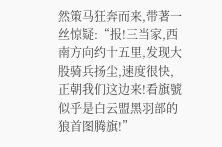然策马狂奔而来,带著一丝惊疑:“报!三当家,西南方向约十五里,发现大股骑兵扬尘,速度很快,正朝我们这边来!看旗號似乎是白云盟黑羽部的狼首图腾旗!”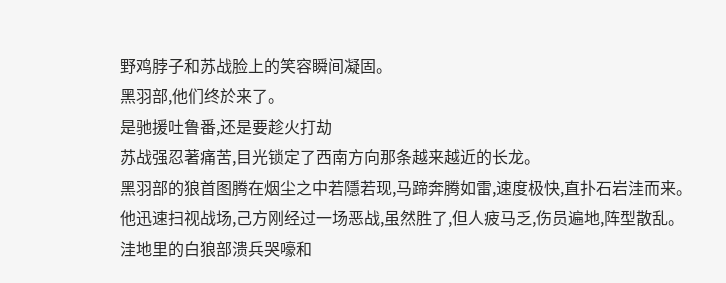野鸡脖子和苏战脸上的笑容瞬间凝固。
黑羽部,他们终於来了。
是驰援吐鲁番,还是要趁火打劫
苏战强忍著痛苦,目光锁定了西南方向那条越来越近的长龙。
黑羽部的狼首图腾在烟尘之中若隱若现,马蹄奔腾如雷,速度极快,直扑石岩洼而来。
他迅速扫视战场,己方刚经过一场恶战,虽然胜了,但人疲马乏,伤员遍地,阵型散乱。
洼地里的白狼部溃兵哭嚎和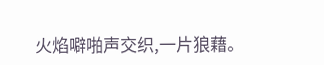火焰噼啪声交织,一片狼藉。